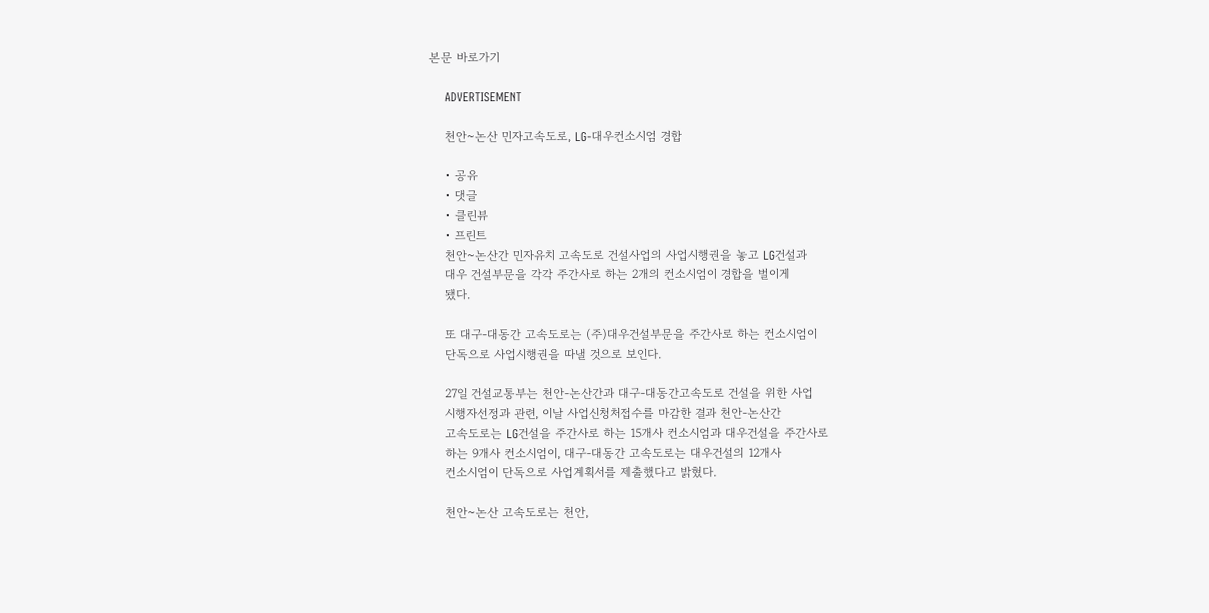본문 바로가기

    ADVERTISEMENT

    천안~논산 민자고속도로, LG-대우컨소시엄 경합

    • 공유
    • 댓글
    • 클린뷰
    • 프린트
    천안~논산간 민자유치 고속도로 건설사업의 사업시행권을 놓고 LG건설과
    대우 건설부문을 각각 주간사로 하는 2개의 컨소시엄이 경합을 벌이게
    됐다.

    또 대구-대동간 고속도로는 (주)대우건설부문을 주간사로 하는 컨소시엄이
    단독으로 사업시행권을 따낼 것으로 보인다.

    27일 건설교통부는 천안-논산간과 대구-대동간고속도로 건설을 위한 사업
    시행자선정과 관련, 이날 사업신청처접수를 마감한 결과 천안-논산간
    고속도로는 LG건설을 주간사로 하는 15개사 컨소시엄과 대우건설을 주간사로
    하는 9개사 컨소시엄이, 대구-대동간 고속도로는 대우건설의 12개사
    컨소시엄이 단독으로 사업계획서를 제출했다고 밝혔다.

    천안~논산 고속도로는 천안,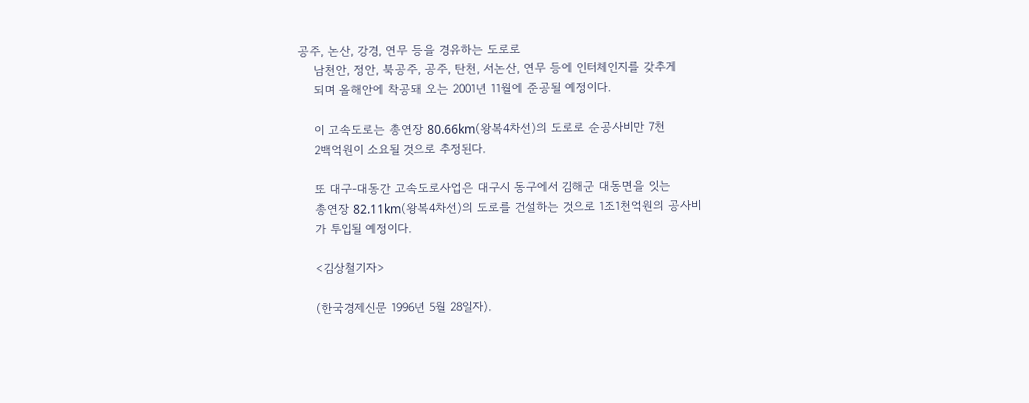공주, 논산, 강경, 연무 등을 경유하는 도로로
    남천안, 정안, 북공주, 공주, 탄천, 서논산, 연무 등에 인터체인지를 갖추게
    되며 올해안에 착공돼 오는 2001년 11월에 준공될 예정이다.

    이 고속도로는 총연장 80.66km(왕복4차선)의 도로로 순공사비만 7천
    2백억원이 소요될 것으로 추정된다.

    또 대구-대동간 고속도로사업은 대구시 동구에서 김해군 대동면을 잇는
    총연장 82.11km(왕복4차선)의 도로를 건설하는 것으로 1조1천억원의 공사비
    가 투입될 예정이다.

    <김상철기자>

    (한국경제신문 1996년 5월 28일자).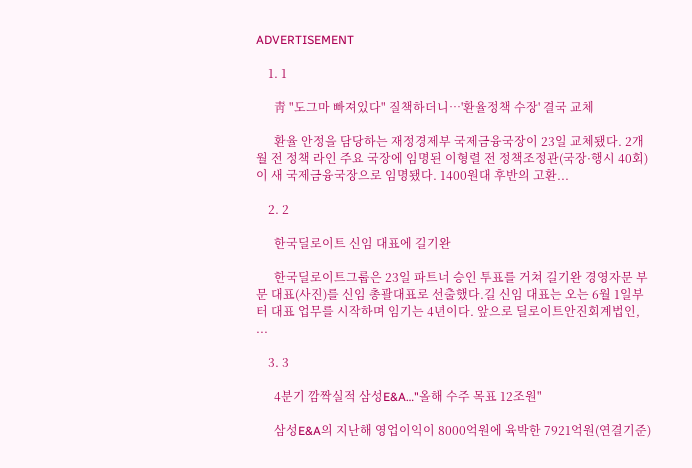ADVERTISEMENT

    1. 1

      靑 "도그마 빠져있다" 질책하더니…'환율정책 수장' 결국 교체

      환율 안정을 담당하는 재정경제부 국제금융국장이 23일 교체됐다. 2개월 전 정책 라인 주요 국장에 임명된 이형렬 전 정책조정관(국장·행시 40회)이 새 국제금융국장으로 임명됐다. 1400원대 후반의 고환...

    2. 2

      한국딜로이트 신임 대표에 길기완

      한국딜로이트그룹은 23일 파트너 승인 투표를 거쳐 길기완 경영자문 부문 대표(사진)를 신임 총괄대표로 선출했다.길 신임 대표는 오는 6월 1일부터 대표 업무를 시작하며 임기는 4년이다. 앞으로 딜로이트안진회계법인, ...

    3. 3

      4분기 깜짝실적 삼성E&A…"올해 수주 목표 12조원"

      삼성E&A의 지난해 영업이익이 8000억원에 육박한 7921억원(연결기준)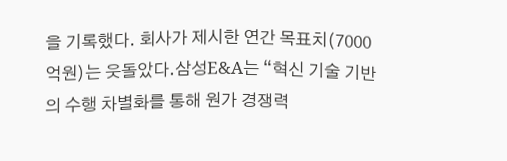을 기록했다. 회사가 제시한 연간 목표치(7000억원)는 웃돌았다.삼성E&A는 “혁신 기술 기반의 수행 차별화를 통해 원가 경쟁력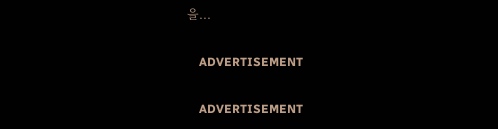을...

    ADVERTISEMENT

    ADVERTISEMENT